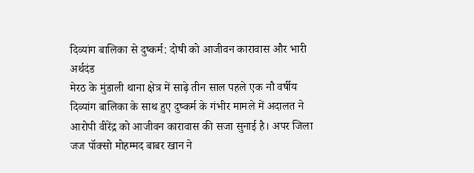दिव्यांग बालिका से दुष्कर्म: दोषी को आजीवन कारावास और भारी अर्थदंड
मेरठ के मुंडाली थाना क्षेत्र में साढ़े तीन साल पहले एक नौ वर्षीय दिव्यांग बालिका के साथ हुए दुष्कर्म के गंभीर मामले में अदालत ने आरोपी वीरेंद्र को आजीवन कारावास की सजा सुनाई है। अपर जिला जज पॉक्सो मोहम्मद बाबर खान ने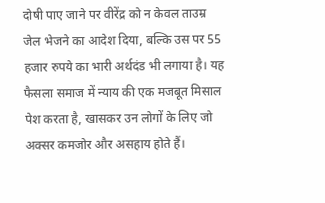दोषी पाए जाने पर वीरेंद्र को न केवल ताउम्र जेल भेजने का आदेश दिया, बल्कि उस पर 55 हजार रुपये का भारी अर्थदंड भी लगाया है। यह फैसला समाज में न्याय की एक मजबूत मिसाल पेश करता है, खासकर उन लोगों के लिए जो अक्सर कमजोर और असहाय होते हैं।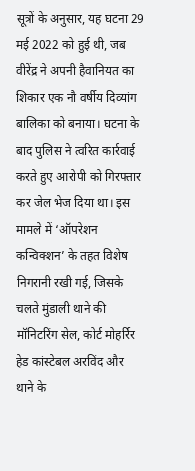सूत्रों के अनुसार, यह घटना 29 मई 2022 को हुई थी, जब वीरेंद्र ने अपनी हैवानियत का शिकार एक नौ वर्षीय दिव्यांग बालिका को बनाया। घटना के बाद पुलिस ने त्वरित कार्रवाई करते हुए आरोपी को गिरफ्तार कर जेल भेज दिया था। इस मामले में ‘ऑपरेशन कन्विक्शन’ के तहत विशेष निगरानी रखी गई, जिसके चलते मुंडाली थाने की मॉनिटरिंग सेल, कोर्ट मोहर्रिर हेड कांस्टेबल अरविंद और थाने के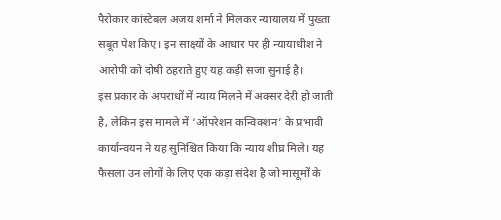पैरोकार कांस्टेबल अजय शर्मा ने मिलकर न्यायालय में पुख्ता सबूत पेश किए। इन साक्ष्यों के आधार पर ही न्यायाधीश ने आरोपी को दोषी ठहराते हुए यह कड़ी सजा सुनाई है।
इस प्रकार के अपराधों में न्याय मिलने में अक्सर देरी हो जाती है, लेकिन इस मामले में ‘ऑपरेशन कन्विक्शन’ के प्रभावी कार्यान्वयन ने यह सुनिश्चित किया कि न्याय शीघ्र मिले। यह फैसला उन लोगों के लिए एक कड़ा संदेश है जो मासूमों के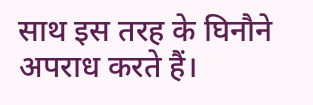साथ इस तरह के घिनौने अपराध करते हैं।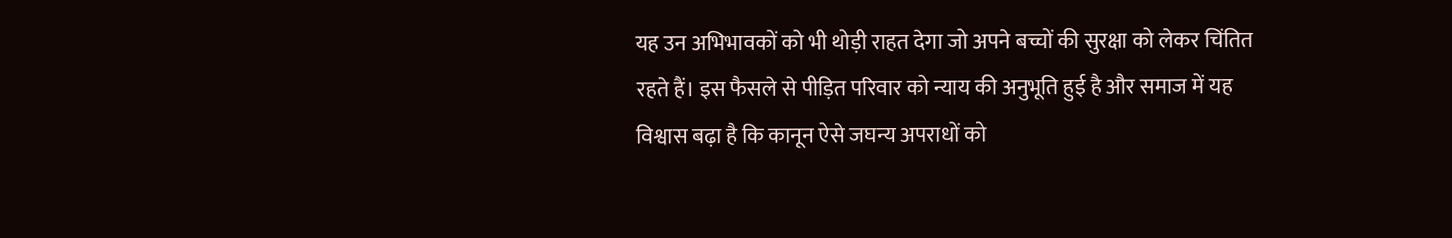यह उन अभिभावकों को भी थोड़ी राहत देगा जो अपने बच्चों की सुरक्षा को लेकर चिंतित रहते हैं। इस फैसले से पीड़ित परिवार को न्याय की अनुभूति हुई है और समाज में यह विश्वास बढ़ा है कि कानून ऐसे जघन्य अपराधों को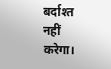बर्दाश्त नहीं करेगा।